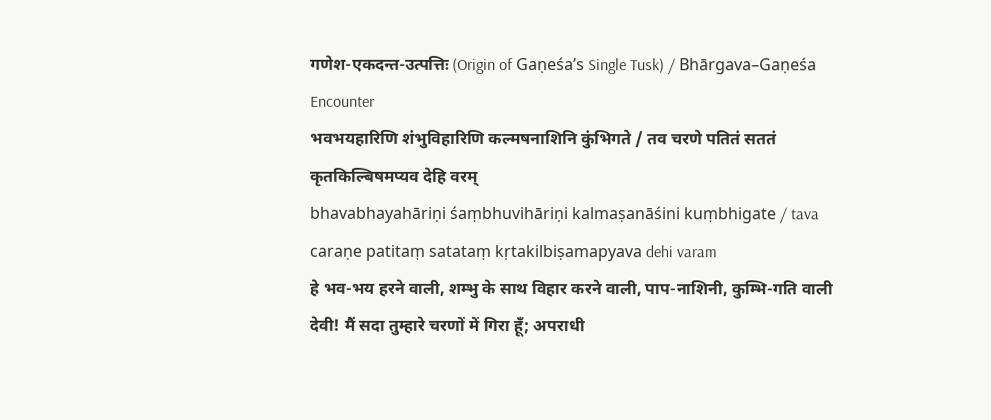गणेश-एकदन्त-उत्पत्तिः (Origin of Gaṇeśa’s Single Tusk) / Bhārgava–Gaṇeśa Encounter
भवभयहारिणि शंभुविहारिणि कल्मषनाशिनि कुंभिगते / तव चरणे पतितं सततं कृतकिल्बिषमप्यव देहि वरम्
bhavabhayahāriṇi śaṃbhuvihāriṇi kalmaṣanāśini kuṃbhigate / tava caraṇe patitaṃ satataṃ kṛtakilbiṣamapyava dehi varam
हे भव-भय हरने वाली, शम्भु के साथ विहार करने वाली, पाप-नाशिनी, कुम्भि-गति वाली देवी! मैं सदा तुम्हारे चरणों में गिरा हूँ; अपराधी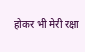होकर भी मेरी रक्षा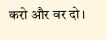करो और वर दो।